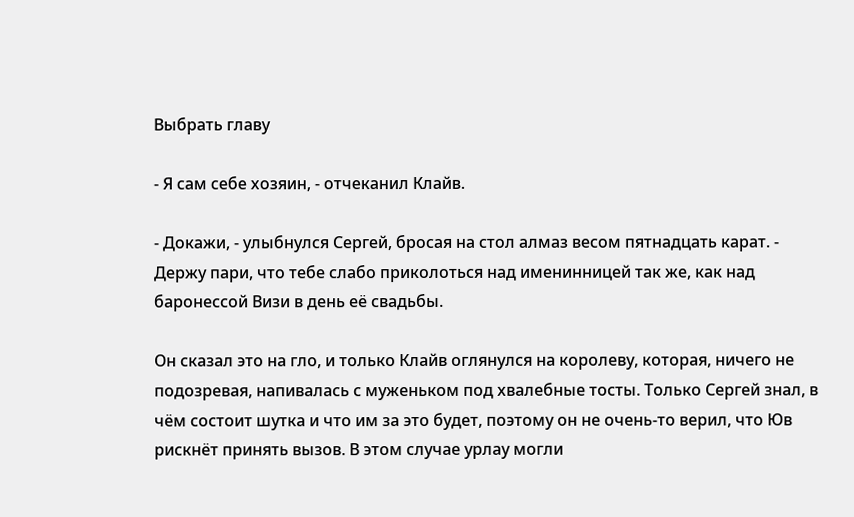Выбрать главу

- Я сам себе хозяин, - отчеканил Клайв.

- Докажи, - улыбнулся Сергей, бросая на стол алмаз весом пятнадцать карат. - Держу пари, что тебе слабо приколоться над именинницей так же, как над баронессой Визи в день её свадьбы.

Он сказал это на гло, и только Клайв оглянулся на королеву, которая, ничего не подозревая, напивалась с муженьком под хвалебные тосты. Только Сергей знал, в чём состоит шутка и что им за это будет, поэтому он не очень-то верил, что Юв рискнёт принять вызов. В этом случае урлау могли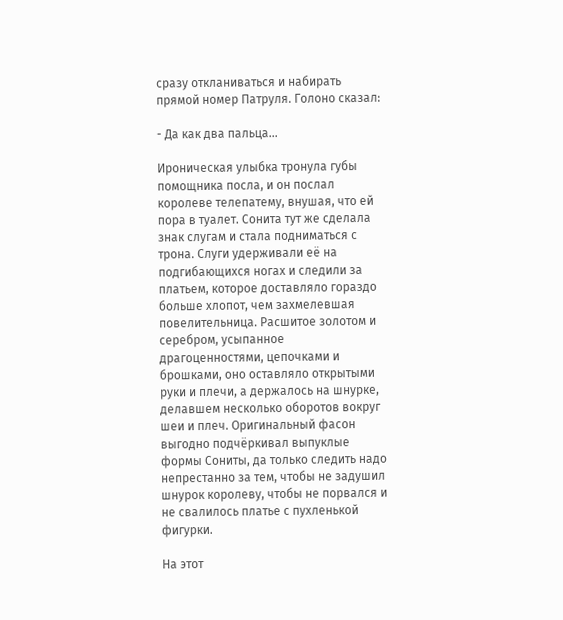сразу откланиваться и набирать прямой номер Патруля. Голоно сказал:

- Да как два пальца...

Ироническая улыбка тронула губы помощника посла, и он послал королеве телепатему, внушая, что ей пора в туалет. Сонита тут же сделала знак слугам и стала подниматься с трона. Слуги удерживали её на подгибающихся ногах и следили за платьем, которое доставляло гораздо больше хлопот, чем захмелевшая повелительница. Расшитое золотом и серебром, усыпанное драгоценностями, цепочками и брошками, оно оставляло открытыми руки и плечи, а держалось на шнурке, делавшем несколько оборотов вокруг шеи и плеч. Оригинальный фасон выгодно подчёркивал выпуклые формы Сониты, да только следить надо непрестанно за тем, чтобы не задушил шнурок королеву, чтобы не порвался и не свалилось платье с пухленькой фигурки.

На этот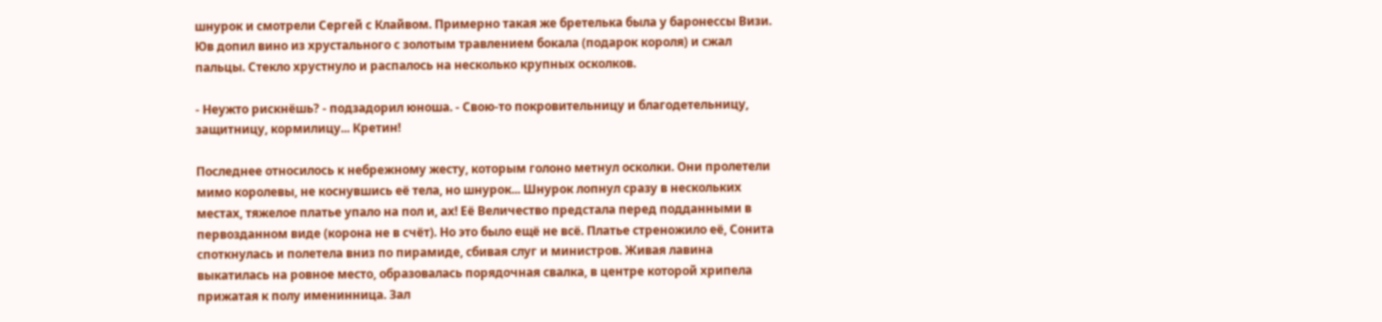шнурок и смотрели Сергей с Клайвом. Примерно такая же бретелька была у баронессы Визи. Юв допил вино из хрустального с золотым травлением бокала (подарок короля) и сжал пальцы. Стекло хрустнуло и распалось на несколько крупных осколков.

- Неужто рискнёшь? - подзадорил юноша. - Свою-то покровительницу и благодетельницу, защитницу, кормилицу... Кретин!

Последнее относилось к небрежному жесту, которым голоно метнул осколки. Они пролетели мимо королевы, не коснувшись её тела, но шнурок... Шнурок лопнул сразу в нескольких местах, тяжелое платье упало на пол и, ах! Её Величество предстала перед подданными в первозданном виде (корона не в счёт). Но это было ещё не всё. Платье стреножило её, Сонита споткнулась и полетела вниз по пирамиде, сбивая слуг и министров. Живая лавина выкатилась на ровное место, образовалась порядочная свалка, в центре которой хрипела прижатая к полу именинница. Зал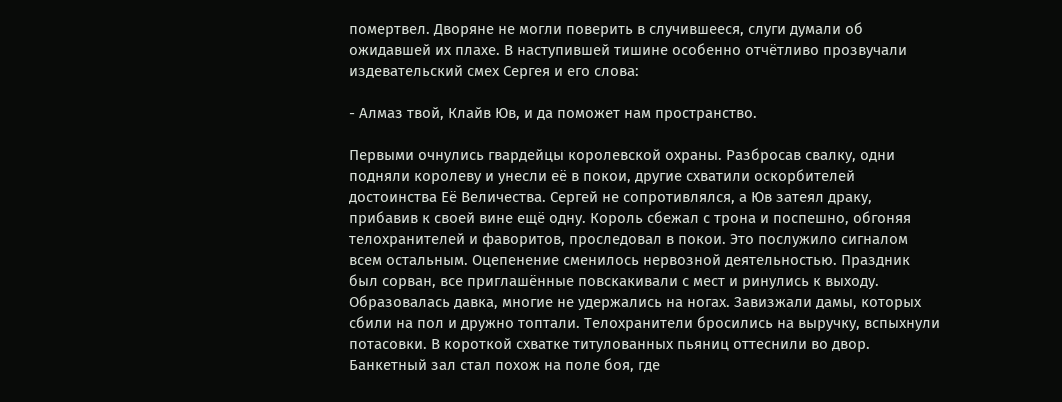помертвел. Дворяне не могли поверить в случившееся, слуги думали об ожидавшей их плахе. В наступившей тишине особенно отчётливо прозвучали издевательский смех Сергея и его слова:

- Алмаз твой, Клайв Юв, и да поможет нам пространство.

Первыми очнулись гвардейцы королевской охраны. Разбросав свалку, одни подняли королеву и унесли её в покои, другие схватили оскорбителей достоинства Её Величества. Сергей не сопротивлялся, а Юв затеял драку, прибавив к своей вине ещё одну. Король сбежал с трона и поспешно, обгоняя телохранителей и фаворитов, проследовал в покои. Это послужило сигналом всем остальным. Оцепенение сменилось нервозной деятельностью. Праздник был сорван, все приглашённые повскакивали с мест и ринулись к выходу. Образовалась давка, многие не удержались на ногах. Завизжали дамы, которых сбили на пол и дружно топтали. Телохранители бросились на выручку, вспыхнули потасовки. В короткой схватке титулованных пьяниц оттеснили во двор. Банкетный зал стал похож на поле боя, где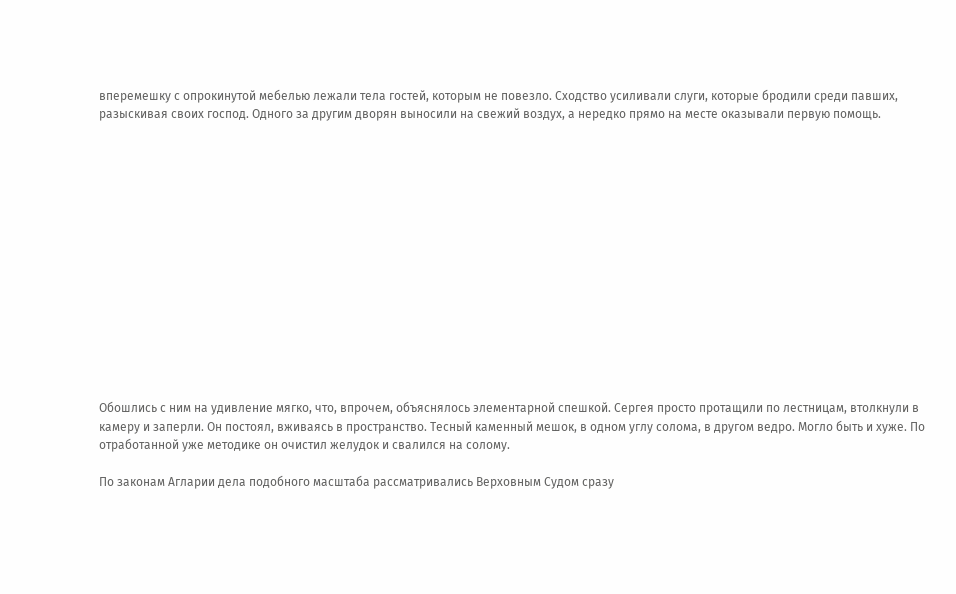вперемешку с опрокинутой мебелью лежали тела гостей, которым не повезло. Сходство усиливали слуги, которые бродили среди павших, разыскивая своих господ. Одного за другим дворян выносили на свежий воздух, а нередко прямо на месте оказывали первую помощь.















Обошлись с ним на удивление мягко, что, впрочем, объяснялось элементарной спешкой. Сергея просто протащили по лестницам, втолкнули в камеру и заперли. Он постоял, вживаясь в пространство. Тесный каменный мешок, в одном углу солома, в другом ведро. Могло быть и хуже. По отработанной уже методике он очистил желудок и свалился на солому.

По законам Агларии дела подобного масштаба рассматривались Верховным Судом сразу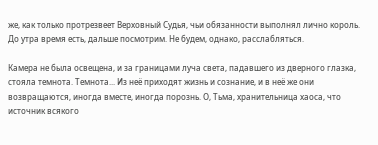же, как только протрезвеет Верховный Судья, чьи обязанности выполнял лично король. До утра время есть, дальше посмотрим. Не будем, однако, расслабляться.

Камера не была освещена, и за границами луча света, падавшего из дверного глазка, стояла темнота. Темнота... Из неё приходят жизнь и сознание, и в неё же они возвращаются, иногда вместе, иногда порознь. О, Тьма, хранительница хаоса, что источник всякого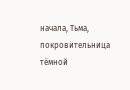начала, Тьма, покровительница тёмной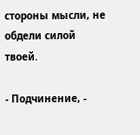стороны мысли, не обдели силой твоей.

- Подчинение, -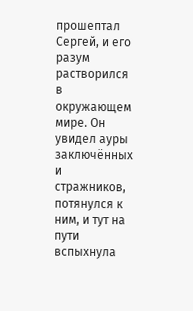прошептал Сергей, и его разум растворился в окружающем мире. Он увидел ауры заключённых и стражников, потянулся к ним, и тут на пути вспыхнула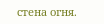стена огня.